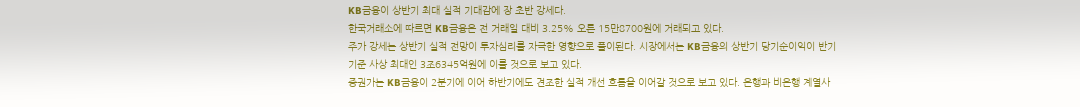KB금융이 상반기 최대 실적 기대감에 장 초반 강세다.
한국거래소에 따르면 KB금융은 전 거래일 대비 3.25% 오른 15만8700원에 거래되고 있다.
주가 강세는 상반기 실적 전망이 투자심리를 자극한 영향으로 풀이된다. 시장에서는 KB금융의 상반기 당기순이익이 반기 기준 사상 최대인 3조6345억원에 이를 것으로 보고 있다.
증권가는 KB금융이 2분기에 이어 하반기에도 견조한 실적 개선 흐름을 이어갈 것으로 보고 있다. 은행과 비은행 계열사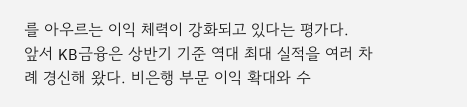를 아우르는 이익 체력이 강화되고 있다는 평가다.
앞서 KB금융은 상반기 기준 역대 최대 실적을 여러 차례 경신해 왔다. 비은행 부문 이익 확대와 수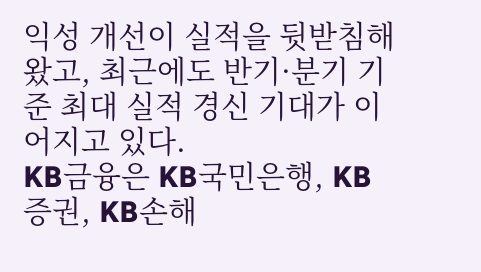익성 개선이 실적을 뒷받침해 왔고, 최근에도 반기·분기 기준 최대 실적 경신 기대가 이어지고 있다.
KB금융은 KB국민은행, KB증권, KB손해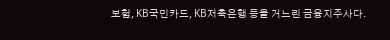보험, KB국민카드, KB저축은행 등을 거느린 금융지주사다.